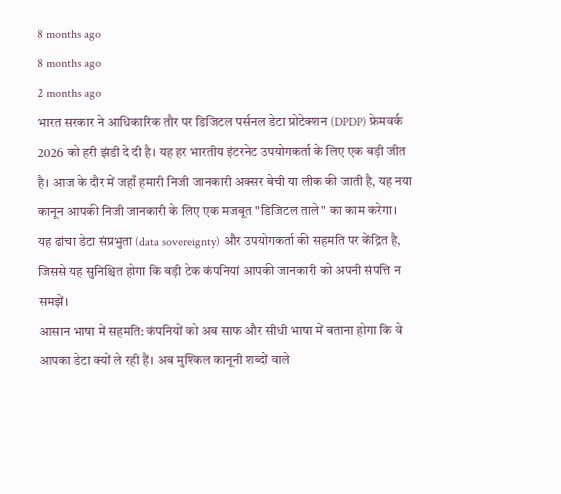8 months ago
8 months ago
2 months ago
भारत सरकार ने आधिकारिक तौर पर डिजिटल पर्सनल डेटा प्रोटेक्शन (DPDP) फ्रेमवर्क 2026 को हरी झंडी दे दी है। यह हर भारतीय इंटरनेट उपयोगकर्ता के लिए एक बड़ी जीत है। आज के दौर में जहाँ हमारी निजी जानकारी अक्सर बेची या लीक की जाती है, यह नया कानून आपकी निजी जानकारी के लिए एक मजबूत "डिजिटल ताले" का काम करेगा।
यह ढांचा डेटा संप्रभुता (data sovereignty) और उपयोगकर्ता की सहमति पर केंद्रित है, जिससे यह सुनिश्चित होगा कि बड़ी टेक कंपनियां आपकी जानकारी को अपनी संपत्ति न समझें।
आसान भाषा में सहमति: कंपनियों को अब साफ और सीधी भाषा में बताना होगा कि वे आपका डेटा क्यों ले रही हैं। अब मुश्किल कानूनी शब्दों वाले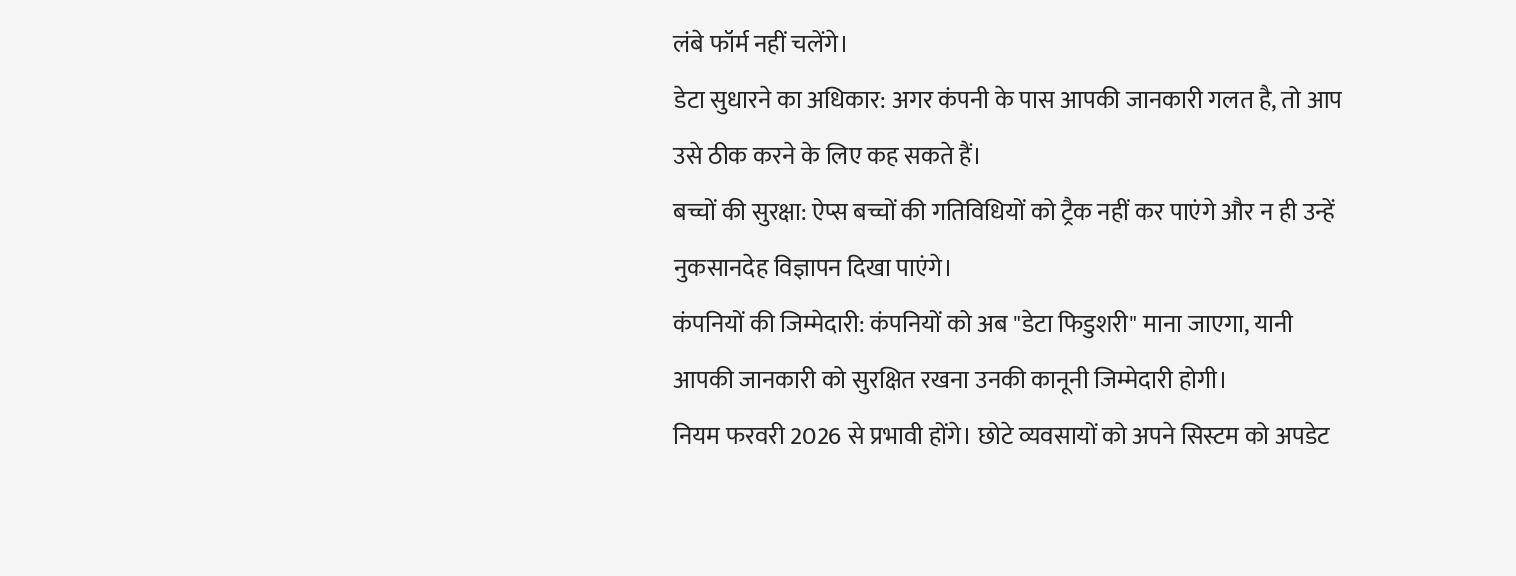लंबे फॉर्म नहीं चलेंगे।
डेटा सुधारने का अधिकार: अगर कंपनी के पास आपकी जानकारी गलत है, तो आप उसे ठीक करने के लिए कह सकते हैं।
बच्चों की सुरक्षा: ऐप्स बच्चों की गतिविधियों को ट्रैक नहीं कर पाएंगे और न ही उन्हें नुकसानदेह विज्ञापन दिखा पाएंगे।
कंपनियों की जिम्मेदारी: कंपनियों को अब "डेटा फिडुशरी" माना जाएगा, यानी आपकी जानकारी को सुरक्षित रखना उनकी कानूनी जिम्मेदारी होगी।
नियम फरवरी 2026 से प्रभावी होंगे। छोटे व्यवसायों को अपने सिस्टम को अपडेट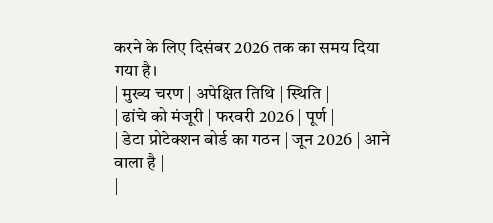करने के लिए दिसंबर 2026 तक का समय दिया गया है।
| मुख्य चरण | अपेक्षित तिथि | स्थिति |
| ढांचे को मंजूरी | फरवरी 2026 | पूर्ण |
| डेटा प्रोटेक्शन बोर्ड का गठन | जून 2026 | आने वाला है |
|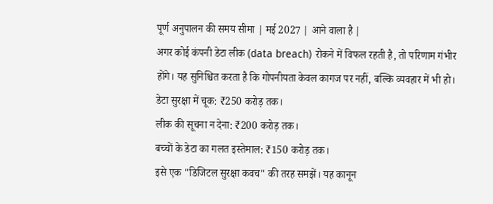पूर्ण अनुपालन की समय सीमा | मई 2027 | आने वाला है |
अगर कोई कंपनी डेटा लीक (data breach) रोकने में विफल रहती है, तो परिणाम गंभीर होंगे। यह सुनिश्चित करता है कि गोपनीयता केवल कागज पर नहीं, बल्कि व्यवहार में भी हो।
डेटा सुरक्षा में चूक: ₹250 करोड़ तक।
लीक की सूचना न देना: ₹200 करोड़ तक।
बच्चों के डेटा का गलत इस्तेमाल: ₹150 करोड़ तक।
इसे एक "डिजिटल सुरक्षा कवच" की तरह समझें। यह कानून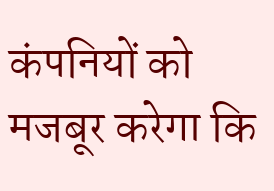कंपनियों को मजबूर करेगा कि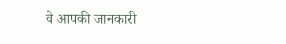वे आपकी जानकारी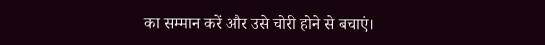का सम्मान करें और उसे चोरी होने से बचाएं।